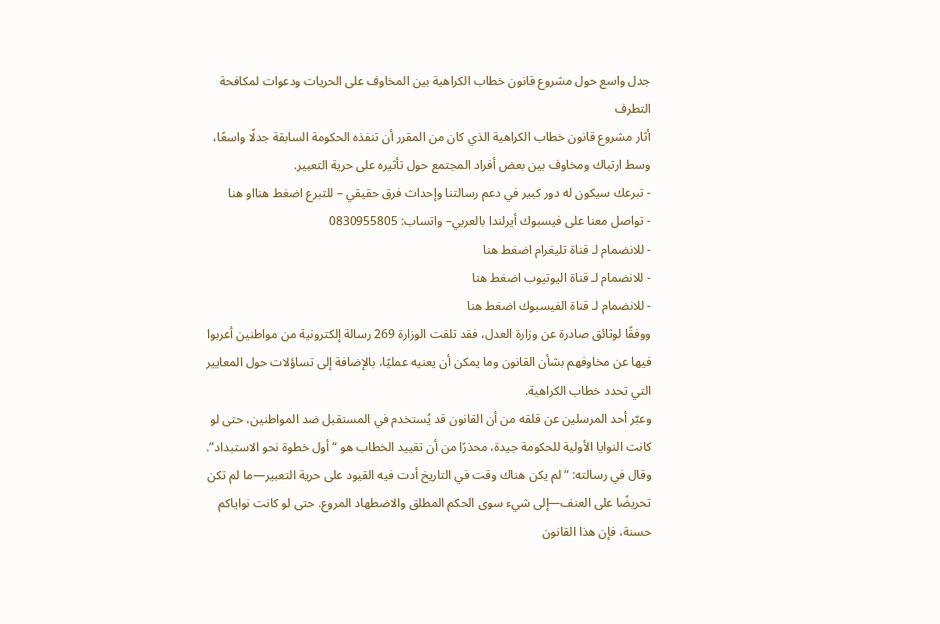جدل واسع حول مشروع قانون خطاب الكراهية بين المخاوف على الحريات ودعوات لمكافحة التطرف
أثار مشروع قانون خطاب الكراهية الذي كان من المقرر أن تنفذه الحكومة السابقة جدلًا واسعًا، وسط ارتباك ومخاوف بين بعض أفراد المجتمع حول تأثيره على حرية التعبير.
- تبرعك سيكون له دور كبير في دعم رسالتنا وإحداث فرق حقيقي – للتبرع اضغط هنااو هنا
- تواصل معنا على فيسبوك أيرلندا بالعربي– واتساب: 0830955805
- للانضمام لـ قناة تليغرام اضغط هنا
- للانضمام لـ قناة اليوتيوب اضغط هنا
- للانضمام لـ قناة الفيسبوك اضغط هنا
ووفقًا لوثائق صادرة عن وزارة العدل، فقد تلقت الوزارة 269 رسالة إلكترونية من مواطنين أعربوا فيها عن مخاوفهم بشأن القانون وما يمكن أن يعنيه عمليًا، بالإضافة إلى تساؤلات حول المعايير التي تحدد خطاب الكراهية.
وعبّر أحد المرسلين عن قلقه من أن القانون قد يُستخدم في المستقبل ضد المواطنين، حتى لو كانت النوايا الأولية للحكومة جيدة، محذرًا من أن تقييد الخطاب هو “أول خطوة نحو الاستبداد”.
وقال في رسالته: “لم يكن هناك وقت في التاريخ أدت فيه القيود على حرية التعبير—ما لم تكن تحريضًا على العنف—إلى شيء سوى الحكم المطلق والاضطهاد المروع. حتى لو كانت نواياكم حسنة، فإن هذا القانون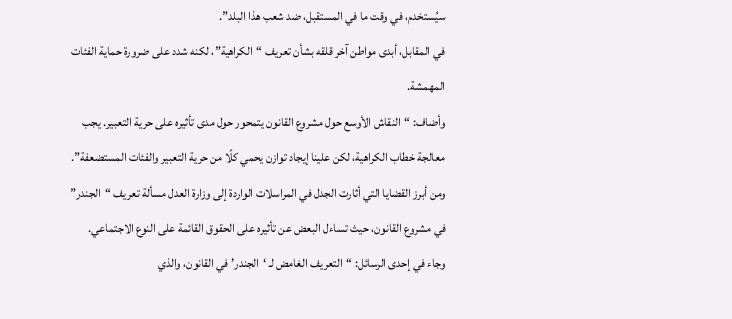سيُستخدم، في وقت ما في المستقبل، ضد شعب هذا البلد”.
في المقابل، أبدى مواطن آخر قلقه بشأن تعريف “الكراهية”، لكنه شدد على ضرورة حماية الفئات المهمشة.
وأضاف: “النقاش الأوسع حول مشروع القانون يتمحور حول مدى تأثيره على حرية التعبير. يجب معالجة خطاب الكراهية، لكن علينا إيجاد توازن يحمي كلًا من حرية التعبير والفئات المستضعفة”.
ومن أبرز القضايا التي أثارت الجدل في المراسلات الواردة إلى وزارة العدل مسألة تعريف “الجندر” في مشروع القانون، حيث تساءل البعض عن تأثيره على الحقوق القائمة على النوع الاجتماعي.
وجاء في إحدى الرسائل: “التعريف الغامض لـ ‘الجندر’ في القانون، والذي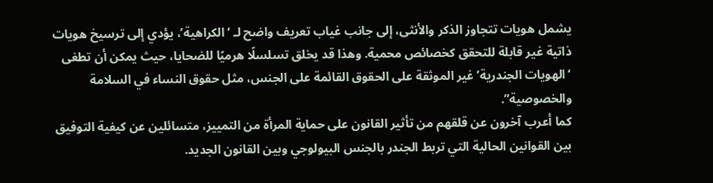يشمل هويات تتجاوز الذكر والأنثى، إلى جانب غياب تعريف واضح لـ ‘الكراهية’، يؤدي إلى ترسيخ هويات ذاتية غير قابلة للتحقق كخصائص محمية. وهذا قد يخلق تسلسلًا هرميًا للضحايا، حيث يمكن أن تطغى ‘الهويات الجندرية’ غير الموثقة على الحقوق القائمة على الجنس، مثل حقوق النساء في السلامة والخصوصية”.
كما أعرب آخرون عن قلقهم من تأثير القانون على حماية المرأة من التمييز، متسائلين عن كيفية التوفيق بين القوانين الحالية التي تربط الجندر بالجنس البيولوجي وبين القانون الجديد.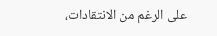على الرغم من الانتقادات،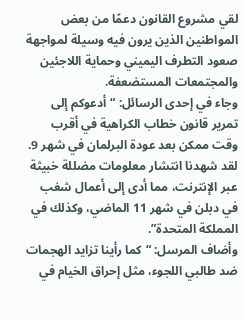لقي مشروع القانون دعمًا من بعض المواطنين الذين يرون فيه وسيلة لمواجهة صعود التطرف اليميني وحماية اللاجئين والمجتمعات المستضعفة.
وجاء في إحدى الرسائل: “أدعوكم إلى تمرير قانون خطاب الكراهية في أقرب وقت ممكن بعد عودة البرلمان في شهر 9. لقد شهدنا انتشار معلومات مضللة خبيثة عبر الإنترنت، مما أدى إلى أعمال شغب في دبلن في شهر 11 الماضي، وكذلك في المملكة المتحدة”.
وأضاف المرسل: “كما رأينا تزايد الهجمات ضد طالبي اللجوء، مثل إحراق الخيام في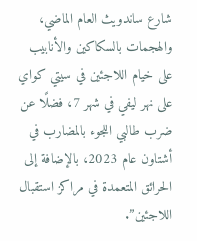شارع ساندويث العام الماضي، والهجمات بالسكاكين والأنابيب على خيام اللاجئين في سيتي كواي على نهر ليفي في شهر 7، فضلًا عن ضرب طالبي اللجوء بالمضارب في أشتاون عام 2023، بالإضافة إلى الحرائق المتعمدة في مراكز استقبال اللاجئين”.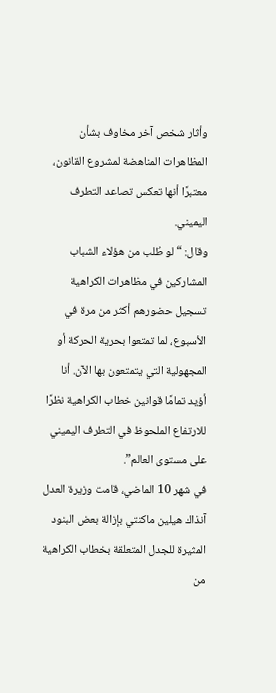وأثار شخص آخر مخاوف بشأن المظاهرات المناهضة لمشروع القانون، معتبرًا أنها تعكس تصاعد التطرف اليميني.
وقال: “لو طُلب من هؤلاء الشباب المشاركين في مظاهرات الكراهية تسجيل حضورهم أكثر من مرة في الأسبوع، لما تمتعوا بحرية الحركة أو المجهولية التي يتمتعون بها الآن. أنا أؤيد تمامًا قوانين خطاب الكراهية نظرًا للارتفاع الملحوظ في التطرف اليميني على مستوى العالم”.
في شهر 10 الماضي، قامت وزيرة العدل آنذاك هيلين ماكنتي بإزالة بعض البنود المثيرة للجدل المتعلقة بخطاب الكراهية من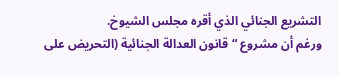التشريع الجنائي الذي أقره مجلس الشيوخ.
ورغم أن مشروع “قانون العدالة الجنائية (التحريض على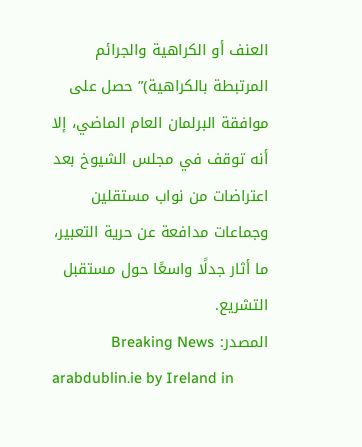العنف أو الكراهية والجرائم المرتبطة بالكراهية)” حصل على موافقة البرلمان العام الماضي، إلا أنه توقف في مجلس الشيوخ بعد اعتراضات من نواب مستقلين وجماعات مدافعة عن حرية التعبير، ما أثار جدلًا واسعًا حول مستقبل التشريع.
المصدر: Breaking News
arabdublin.ie by Ireland in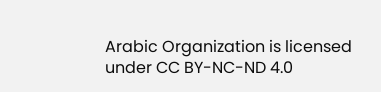Arabic Organization is licensed under CC BY-NC-ND 4.0